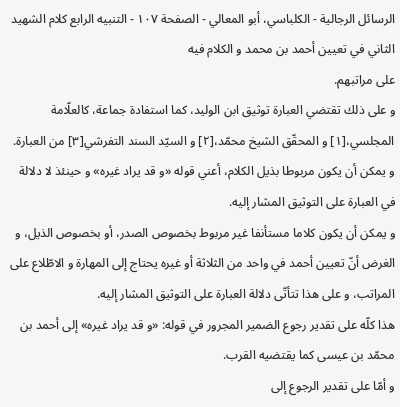الرسائل الرجالية - الكلباسي، أبو المعالي - الصفحة ١٠٧ - التنبيه الرابع كلام الشهيد الثاني في تعيين أحمد بن محمد و الكلام فيه
على مراتبهم.
و على ذلك تقتضي العبارة توثيق ابن الوليد، كما استفادة جماعة، كالعلّامة المجلسي،[١] و المحقّق الشيخ محمّد،[٢] و السيّد السند التفرشي[٣] من العبارة.
و يمكن أن يكون مربوطا بذيل الكلام، أعني قوله «و قد يراد غيره» و حينئذ لا دلالة في العبارة على التوثيق المشار إليه.
و يمكن أن يكون كلاما مستأنفا غير مربوط بخصوص الصدر، أو بخصوص الذيل، و الغرض أنّ تعيين أحمد في واحد من الثلاثة أو غيره يحتاج إلى المهارة و الاطّلاع على المراتب، و على هذا تتأتّى دلالة العبارة على التوثيق المشار إليه.
هذا كلّه على تقدير رجوع الضمير المجرور في قوله: «و قد يراد غيره» إلى أحمد بن محمّد بن عيسى كما يقتضيه القرب.
و أمّا على تقدير الرجوع إلى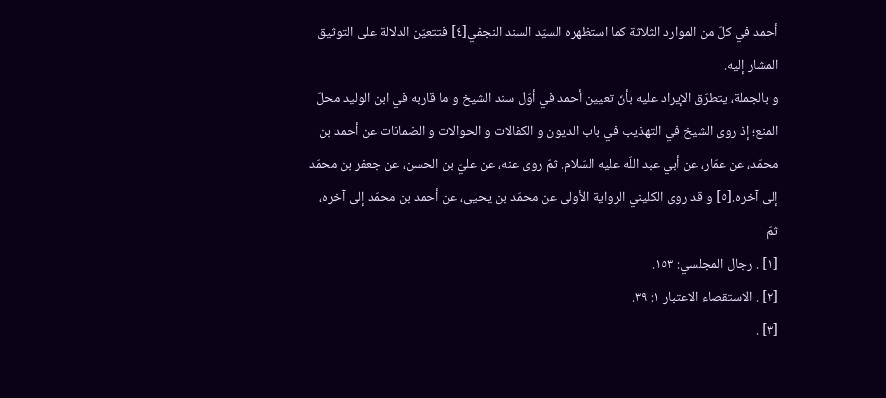أحمد في كلّ من الموارد الثلاثة كما استظهره السيّد السند النجفي[٤] فتتعيّن الدلالة على التوثيق المشار إليه.
و بالجملة، يتطرّق الإيراد عليه بأنّ تعيين أحمد في أوّل سند الشيخ و ما قاربه في ابن الوليد محلّ المنع؛ إذ روى الشيخ في التهذيب في باب الديون و الكفالات و الحوالات و الضمانات عن أحمد بن محمّد، عن عمّار، عن أبي عبد اللّه عليه السّلام. ثمّ روى عنه، عن عليّ بن الحسن، عن جعفر بن محمّد إلى آخره.[٥] و قد روى الكليني الرواية الأولى عن محمّد بن يحيى، عن أحمد بن محمّد إلى آخره، ثمّ
[١] . رجال المجلسي: ١٥٣.
[٢] . الاستقصاء الاعتبار ١: ٣٩.
[٣] .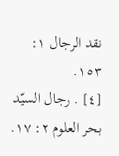نقد الرجال ١: ١٥٣.
[٤] . رجال السيّد بحر العلوم ٢: ١٧.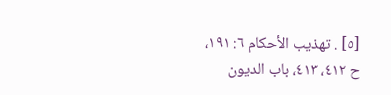[٥] . تهذيب الأحكام ٦: ١٩١، ح ٤١٢، ٤١٣، باب الديون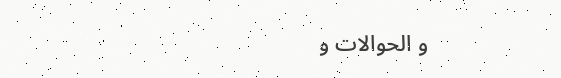و الحوالات و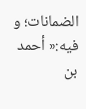الضمانات؛ و فيه:« أحمد بن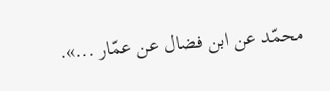محمّد عن ابن فضال عن عمّار ...».